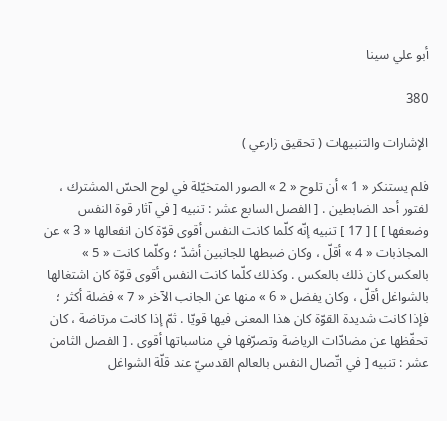أبو علي سينا

380

الإشارات والتنبيهات ( تحقيق زارعي )

فلم يستنكر « 1 » أن تلوح « 2 » الصور المتخيّلة في لوح الحسّ المشترك ، لفتور أحد الضابطين . [ الفصل السابع عشر : تنبيه [ في آثار قوة النفس وضعفها ] ] [ 17 ] تنبيه إنّه كلّما كانت النفس أقوى قوّة كان انفعالها « 3 » عن المجاذبات « 4 » أقلّ ، وكان ضبطها للجانبين أشدّ ؛ وكلّما كانت « 5 » بالعكس كان ذلك بالعكس . وكذلك كلّما كانت النفس أقوى قوّة كان اشتغالها بالشواغل أقلّ ، وكان يفضل « 6 » منها عن الجانب الآخر « 7 » فضلة أكثر ؛ فإذا كانت شديدة القوّة كان هذا المعنى فيها قويّا . ثمّ إذا كانت مرتاضة ، كان تحفّظها عن مضادّات الرياضة وتصرّفها في مناسباتها أقوى . [ الفصل الثامن عشر : تنبيه [ في اتّصال النفس بالعالم القدسيّ عند قلّة الشواغل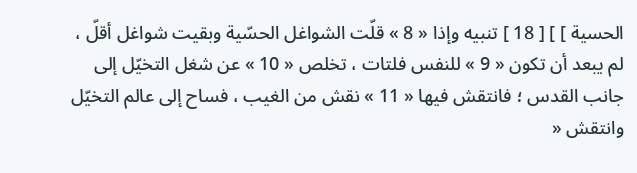الحسية ] ] [ 18 ] تنبيه وإذا « 8 » قلّت الشواغل الحسّية وبقيت شواغل أقلّ ، لم يبعد أن تكون « 9 » للنفس فلتات ، تخلص « 10 » عن شغل التخيّل إلى جانب القدس ؛ فانتقش فيها « 11 » نقش من الغيب ، فساح إلى عالم التخيّل وانتقش «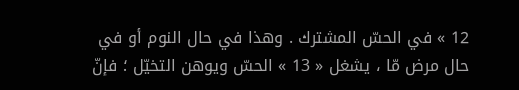12 » في الحسّ المشترك . وهذا في حال النوم أو في حال مرض مّا ، يشغل « 13 » الحسّ ويوهن التخيّل ؛ فإنّ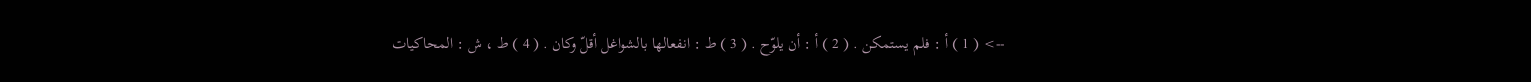--> ( 1 ) أ : فلم يستمكن . ( 2 ) أ : أن يلوّح . ( 3 ) ط : انفعالها بالشواغل أقلّ وكان . ( 4 ) ط ، ش : المحاكيات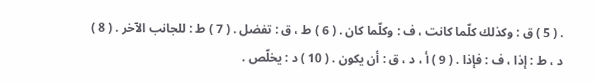. ( 5 ) ق : وكذلك كلّما كانت ، ف : وكلّما كان . ( 6 ) ط ، ق : تفضل . ( 7 ) ط : للجانب الآخر . ( 8 ) د ، ط : إذا ، ف : فإذا . ( 9 ) أ ، د ، ق : أن يكون . ( 10 ) د : يخلّص .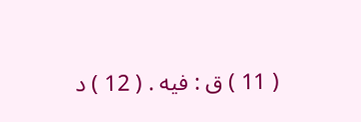( 11 ) ق : فيه . ( 12 ) د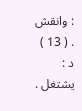: وانقش . ( 13 ) د : يشتغل .